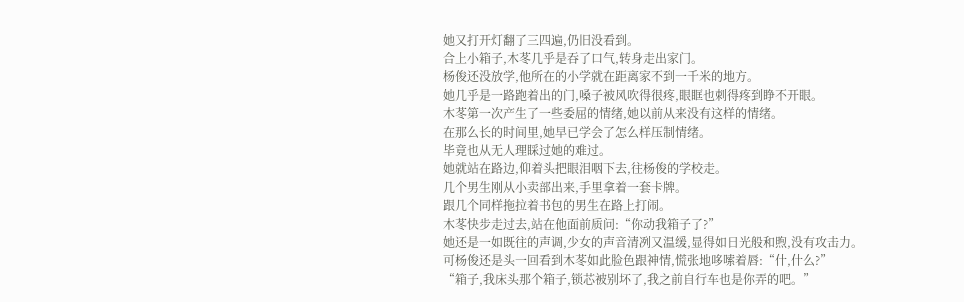她又打开灯翻了三四遍,仍旧没看到。
合上小箱子,木苳几乎是吞了口气,转身走出家门。
杨俊还没放学,他所在的小学就在距离家不到一千米的地方。
她几乎是一路跑着出的门,嗓子被风吹得很疼,眼眶也刺得疼到睁不开眼。
木苳第一次产生了一些委屈的情绪,她以前从来没有这样的情绪。
在那么长的时间里,她早已学会了怎么样压制情绪。
毕竟也从无人理睬过她的难过。
她就站在路边,仰着头把眼泪咽下去,往杨俊的学校走。
几个男生刚从小卖部出来,手里拿着一套卡牌。
跟几个同样拖拉着书包的男生在路上打闹。
木苳快步走过去,站在他面前质问:“你动我箱子了?”
她还是一如既往的声调,少女的声音清冽又温缓,显得如日光般和煦,没有攻击力。
可杨俊还是头一回看到木苳如此脸色跟神情,慌张地哆嗦着唇:“什,什么?”
“箱子,我床头那个箱子,锁芯被别坏了,我之前自行车也是你弄的吧。”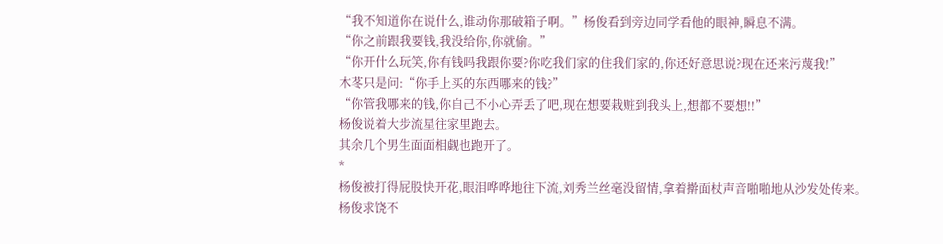“我不知道你在说什么,谁动你那破箱子啊。”杨俊看到旁边同学看他的眼神,瞬息不满。
“你之前跟我要钱,我没给你,你就偷。”
“你开什么玩笑,你有钱吗我跟你要?你吃我们家的住我们家的,你还好意思说?现在还来污蔑我!”
木苳只是问:“你手上买的东西哪来的钱?”
“你管我哪来的钱,你自己不小心弄丢了吧,现在想要栽赃到我头上,想都不要想!!”
杨俊说着大步流星往家里跑去。
其余几个男生面面相觑也跑开了。
*
杨俊被打得屁股快开花,眼泪哗哗地往下流,刘秀兰丝毫没留情,拿着擀面杖声音啪啪地从沙发处传来。
杨俊求饶不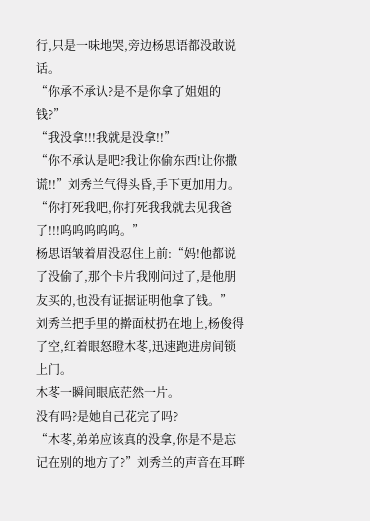行,只是一味地哭,旁边杨思语都没敢说话。
“你承不承认?是不是你拿了姐姐的钱?”
“我没拿!!!我就是没拿!!”
“你不承认是吧?我让你偷东西!让你撒谎!!”刘秀兰气得头昏,手下更加用力。
“你打死我吧,你打死我我就去见我爸了!!!呜呜呜呜呜。”
杨思语皱着眉没忍住上前:“妈!他都说了没偷了,那个卡片我刚问过了,是他朋友买的,也没有证据证明他拿了钱。”
刘秀兰把手里的擀面杖扔在地上,杨俊得了空,红着眼怒瞪木苳,迅速跑进房间锁上门。
木苳一瞬间眼底茫然一片。
没有吗?是她自己花完了吗?
“木苳,弟弟应该真的没拿,你是不是忘记在别的地方了?”刘秀兰的声音在耳畔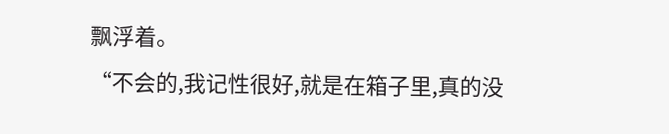飘浮着。
“不会的,我记性很好,就是在箱子里,真的没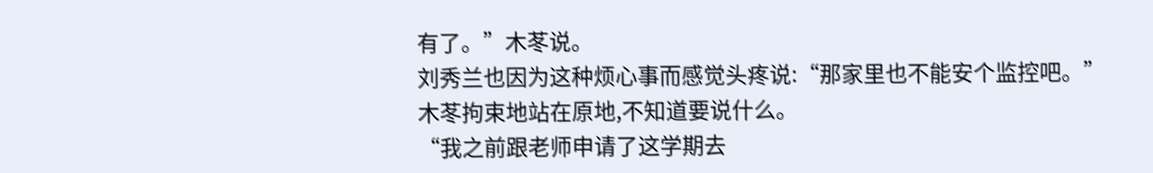有了。”木苳说。
刘秀兰也因为这种烦心事而感觉头疼说:“那家里也不能安个监控吧。”
木苳拘束地站在原地,不知道要说什么。
“我之前跟老师申请了这学期去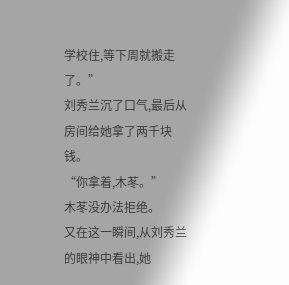学校住,等下周就搬走了。”
刘秀兰沉了口气,最后从房间给她拿了两千块钱。
“你拿着,木苳。”
木苳没办法拒绝。
又在这一瞬间,从刘秀兰的眼神中看出,她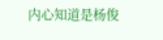内心知道是杨俊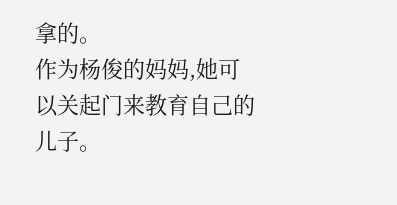拿的。
作为杨俊的妈妈,她可以关起门来教育自己的儿子。